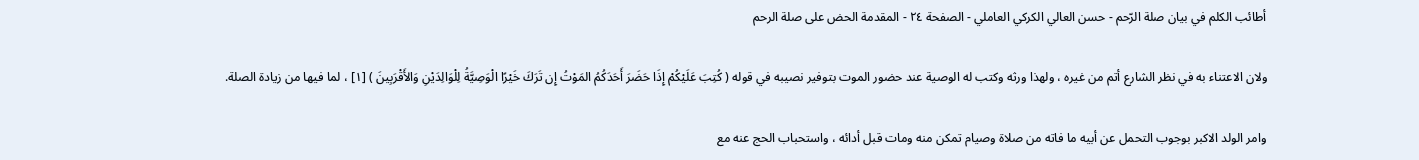أطائب الكلم في بيان صلة الرّحم - حسن العالي الكركي العاملي - الصفحة ٢٤ - المقدمة الحض على صلة الرحم

ولان الاعتناء به في نظر الشارع أتم من غيره ، ولهذا ورثه وكتب له الوصية عند حضور الموت بتوفير نصيبه في قوله ( كُتِبَ عَلَيْكُمْ إِذَا حَضَرَ أَحَدَكُمُ المَوْتُ إِن تَرَكَ خَيْرًا الْوَصِيَّةُ لِلْوَالِدَيْنِ وَالأَقْرَبِينَ ) [١] ، لما فيها من زيادة الصلة.

وامر الولد الاكبر بوجوب التحمل عن أبيه ما فاته من صلاة وصيام تمكن منه ومات قبل أدائه ، واستحباب الحج عنه مع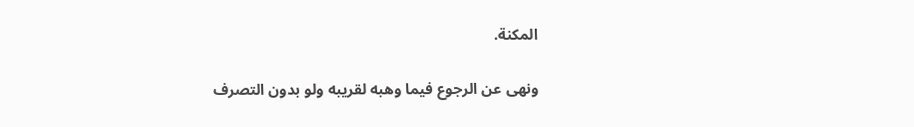المكنة.

ونهى عن الرجوع فيما وهبه لقريبه ولو بدون التصرف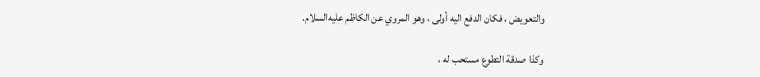والتعويض ، فكان الدفع اليه أولى ، وهو المروي عن الكاظم عليه‌السلام.

وكذا صدقة التطوع مستحب له ،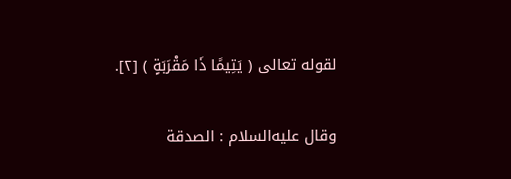لقوله تعالى ( يَتِيمًا ذَا مَقْرَبَةٍ ) [٢].

وقال عليه‌السلام : الصدقة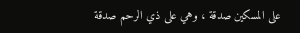على المسكين صدقة ، وهي على ذي الرحم صدقة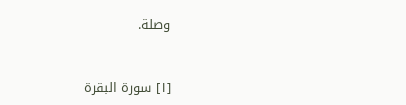وصلة.


[١] سورة البقرة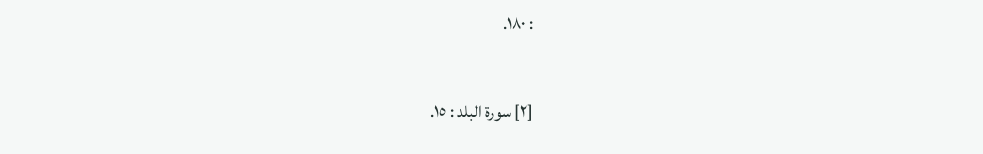: ١٨٠.

[٢] سورة البلد : ١٥.